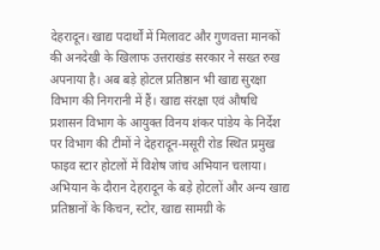देहरादून। खाद्य पदार्थों में मिलावट और गुणवत्ता मानकों की अनदेखी के खिलाफ उत्तराखंड सरकार ने सख्त रुख अपनाया है। अब बड़े होटल प्रतिष्ठान भी खाद्य सुरक्षा विभाग की निगरानी में हैं। खाद्य संरक्षा एवं औषधि प्रशासन विभाग के आयुक्त विनय शंकर पांडेय के निर्देश पर विभाग की टीमों ने देहरादून-मसूरी रोड स्थित प्रमुख फाइव स्टार होटलों में विशेष जांच अभियान चलाया। अभियान के दौरान देहरादून के बड़े होटलों और अन्य खाद्य प्रतिष्ठानों के किचन, स्टोर, खाद्य सामग्री के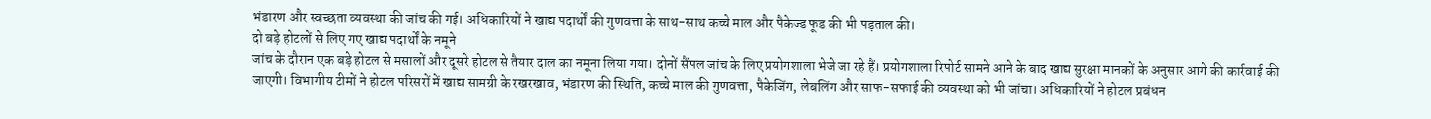भंडारण और स्वच्छता व्यवस्था की जांच की गई। अधिकारियों ने खाद्य पदार्थों की गुणवत्ता के साथ-साथ कच्चे माल और पैकेज्ड फूड की भी पड़ताल की।
दो बड़े होटलों से लिए गए खाद्य पदार्थों के नमूने
जांच के दौरान एक बड़े होटल से मसालों और दूसरे होटल से तैयार दाल का नमूना लिया गया। दोनों सैंपल जांच के लिए प्रयोगशाला भेजे जा रहे हैं। प्रयोगशाला रिपोर्ट सामने आने के बाद खाद्य सुरक्षा मानकों के अनुसार आगे की कार्रवाई की जाएगी। विभागीय टीमों ने होटल परिसरों में खाद्य सामग्री के रखरखाव, भंडारण की स्थिति, कच्चे माल की गुणवत्ता, पैकेजिंग, लेबलिंग और साफ-सफाई की व्यवस्था को भी जांचा। अधिकारियों ने होटल प्रबंधन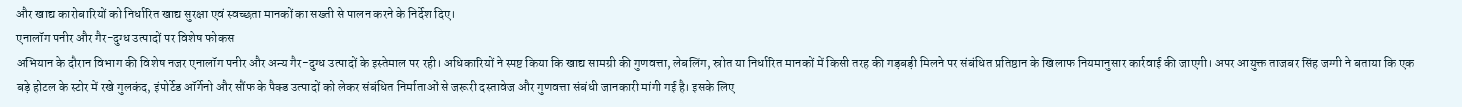और खाद्य कारोबारियों को निर्धारित खाद्य सुरक्षा एवं स्वच्छता मानकों का सख्ती से पालन करने के निर्देश दिए।
एनालॉग पनीर और गैर-दुग्ध उत्पादों पर विशेष फोकस
अभियान के दौरान विभाग की विशेष नजर एनालॉग पनीर और अन्य गैर-दुग्ध उत्पादों के इस्तेमाल पर रही। अधिकारियों ने स्पष्ट किया कि खाद्य सामग्री की गुणवत्ता, लेबलिंग, स्रोत या निर्धारित मानकों में किसी तरह की गड़बड़ी मिलने पर संबंधित प्रतिष्ठान के खिलाफ नियमानुसार कार्रवाई की जाएगी। अपर आयुक्त ताजबर सिंह जग्गी ने बताया कि एक बड़े होटल के स्टोर में रखे गुलकंद, इंपोर्टेड ऑर्गेनो और सौंफ के पैक्ड उत्पादों को लेकर संबंधित निर्माताओं से जरूरी दस्तावेज और गुणवत्ता संबंधी जानकारी मांगी गई है। इसके लिए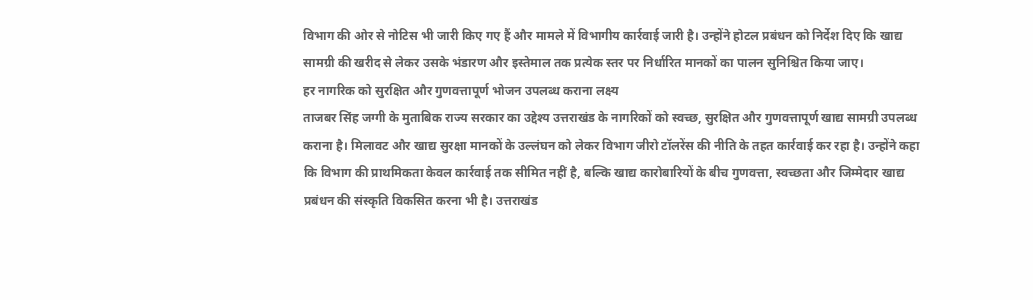विभाग की ओर से नोटिस भी जारी किए गए हैं और मामले में विभागीय कार्रवाई जारी है। उन्होंने होटल प्रबंधन को निर्देश दिए कि खाद्य सामग्री की खरीद से लेकर उसके भंडारण और इस्तेमाल तक प्रत्येक स्तर पर निर्धारित मानकों का पालन सुनिश्चित किया जाए।
हर नागरिक को सुरक्षित और गुणवत्तापूर्ण भोजन उपलब्ध कराना लक्ष्य
ताजबर सिंह जग्गी के मुताबिक राज्य सरकार का उद्देश्य उत्तराखंड के नागरिकों को स्वच्छ, सुरक्षित और गुणवत्तापूर्ण खाद्य सामग्री उपलब्ध कराना है। मिलावट और खाद्य सुरक्षा मानकों के उल्लंघन को लेकर विभाग जीरो टॉलरेंस की नीति के तहत कार्रवाई कर रहा है। उन्होंने कहा कि विभाग की प्राथमिकता केवल कार्रवाई तक सीमित नहीं है, बल्कि खाद्य कारोबारियों के बीच गुणवत्ता, स्वच्छता और जिम्मेदार खाद्य प्रबंधन की संस्कृति विकसित करना भी है। उत्तराखंड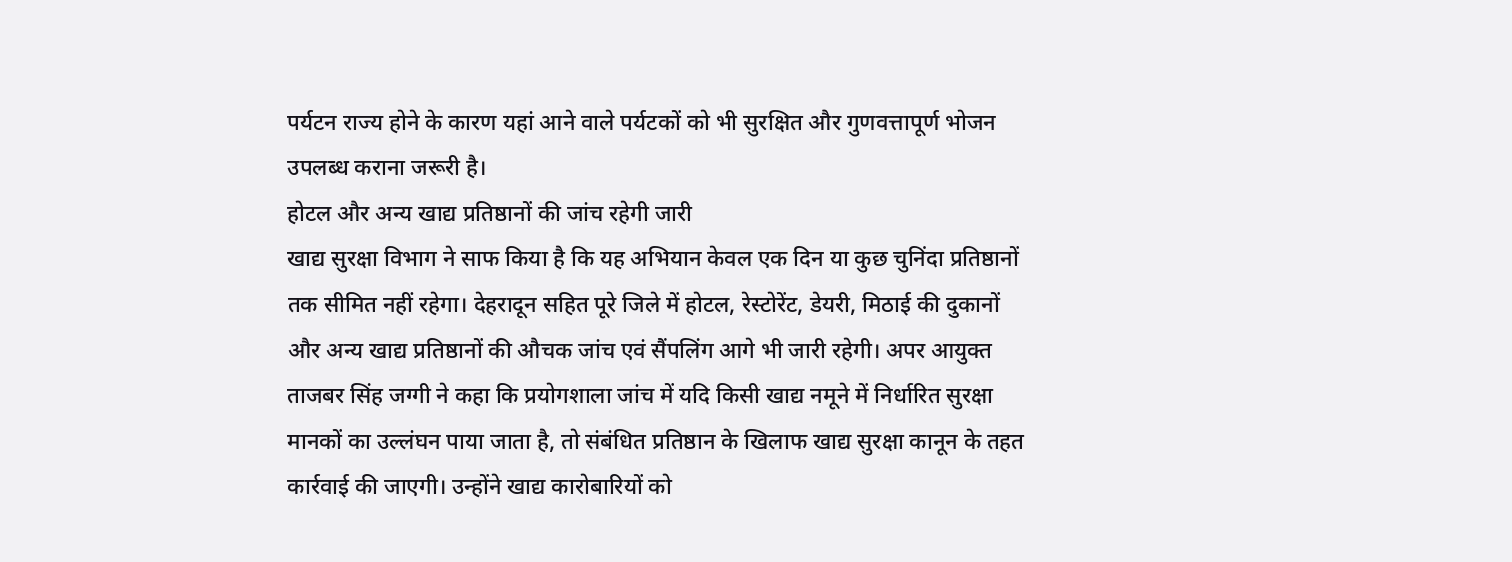पर्यटन राज्य होने के कारण यहां आने वाले पर्यटकों को भी सुरक्षित और गुणवत्तापूर्ण भोजन उपलब्ध कराना जरूरी है।
होटल और अन्य खाद्य प्रतिष्ठानों की जांच रहेगी जारी
खाद्य सुरक्षा विभाग ने साफ किया है कि यह अभियान केवल एक दिन या कुछ चुनिंदा प्रतिष्ठानों तक सीमित नहीं रहेगा। देहरादून सहित पूरे जिले में होटल, रेस्टोरेंट, डेयरी, मिठाई की दुकानों और अन्य खाद्य प्रतिष्ठानों की औचक जांच एवं सैंपलिंग आगे भी जारी रहेगी। अपर आयुक्त ताजबर सिंह जग्गी ने कहा कि प्रयोगशाला जांच में यदि किसी खाद्य नमूने में निर्धारित सुरक्षा मानकों का उल्लंघन पाया जाता है, तो संबंधित प्रतिष्ठान के खिलाफ खाद्य सुरक्षा कानून के तहत कार्रवाई की जाएगी। उन्होंने खाद्य कारोबारियों को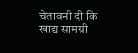चेतावनी दी कि खाद्य सामग्री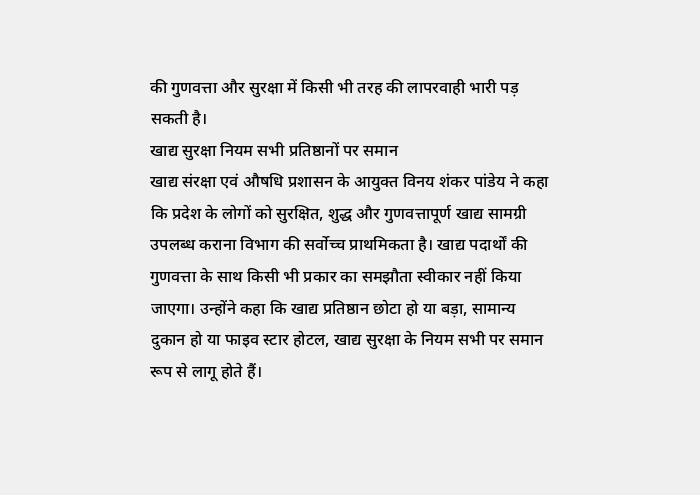की गुणवत्ता और सुरक्षा में किसी भी तरह की लापरवाही भारी पड़ सकती है।
खाद्य सुरक्षा नियम सभी प्रतिष्ठानों पर समान
खाद्य संरक्षा एवं औषधि प्रशासन के आयुक्त विनय शंकर पांडेय ने कहा कि प्रदेश के लोगों को सुरक्षित, शुद्ध और गुणवत्तापूर्ण खाद्य सामग्री उपलब्ध कराना विभाग की सर्वोच्च प्राथमिकता है। खाद्य पदार्थों की गुणवत्ता के साथ किसी भी प्रकार का समझौता स्वीकार नहीं किया जाएगा। उन्होंने कहा कि खाद्य प्रतिष्ठान छोटा हो या बड़ा, सामान्य दुकान हो या फाइव स्टार होटल, खाद्य सुरक्षा के नियम सभी पर समान रूप से लागू होते हैं।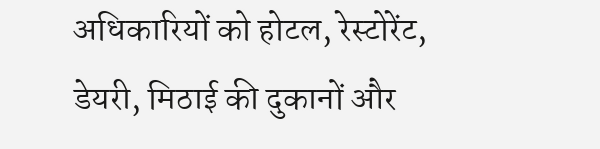अधिकारियों को होटल, रेस्टोरेंट, डेयरी, मिठाई की दुकानों और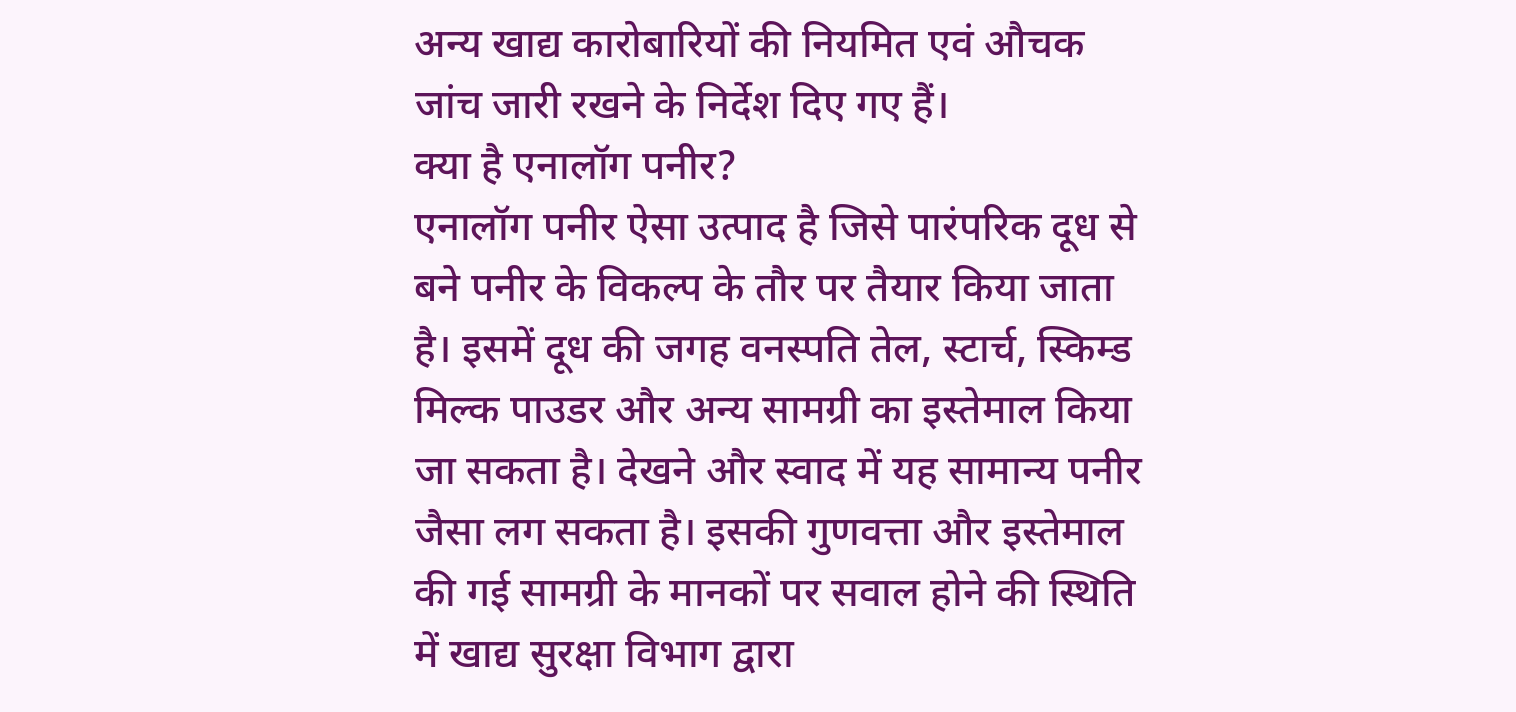अन्य खाद्य कारोबारियों की नियमित एवं औचक जांच जारी रखने के निर्देश दिए गए हैं।
क्या है एनालॉग पनीर?
एनालॉग पनीर ऐसा उत्पाद है जिसे पारंपरिक दूध से बने पनीर के विकल्प के तौर पर तैयार किया जाता है। इसमें दूध की जगह वनस्पति तेल, स्टार्च, स्किम्ड मिल्क पाउडर और अन्य सामग्री का इस्तेमाल किया जा सकता है। देखने और स्वाद में यह सामान्य पनीर जैसा लग सकता है। इसकी गुणवत्ता और इस्तेमाल की गई सामग्री के मानकों पर सवाल होने की स्थिति में खाद्य सुरक्षा विभाग द्वारा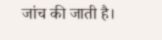जांच की जाती है।